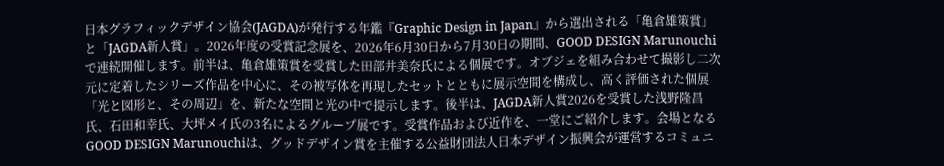日本グラフィックデザイン協会(JAGDA)が発行する年鑑『Graphic Design in Japan』から選出される「亀倉雄策賞」と「JAGDA新人賞」。2026年度の受賞記念展を、2026年6月30日から7月30日の期間、GOOD DESIGN Marunouchiで連続開催します。前半は、亀倉雄策賞を受賞した田部井美奈氏による個展です。オブジェを組み合わせて撮影し二次元に定着したシリーズ作品を中心に、その被写体を再現したセットとともに展示空間を構成し、高く評価された個展「光と図形と、その周辺」を、新たな空間と光の中で提示します。後半は、JAGDA新人賞2026を受賞した浅野隆昌氏、石田和幸氏、大坪メイ氏の3名によるグループ展です。受賞作品および近作を、一堂にご紹介します。会場となるGOOD DESIGN Marunouchiは、グッドデザイン賞を主催する公益財団法人日本デザイン振興会が運営するコミュニ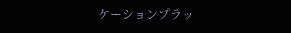ケーションプラッ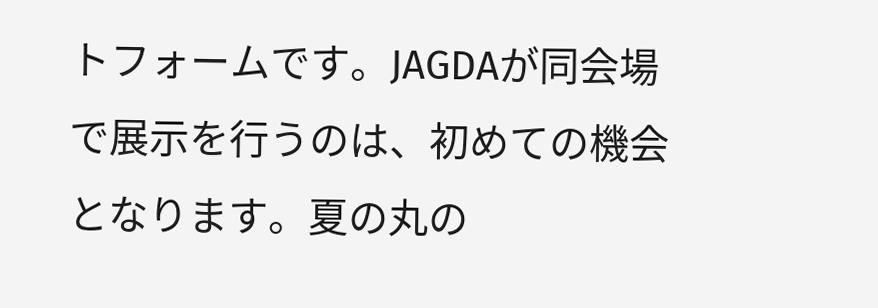トフォームです。JAGDAが同会場で展示を行うのは、初めての機会となります。夏の丸の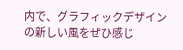内で、グラフィックデザインの新しい風をぜひ感じ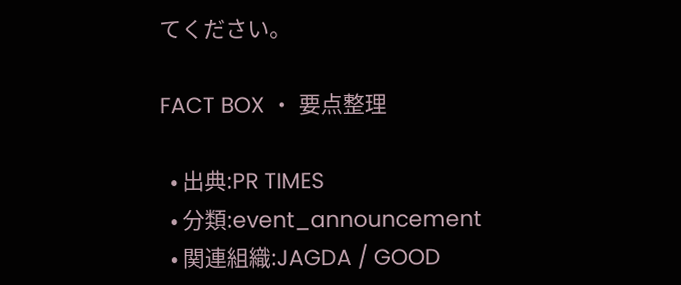てください。

FACT BOX ・ 要点整理

  • 出典:PR TIMES
  • 分類:event_announcement
  • 関連組織:JAGDA / GOOD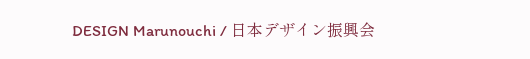DESIGN Marunouchi / 日本デザイン振興会